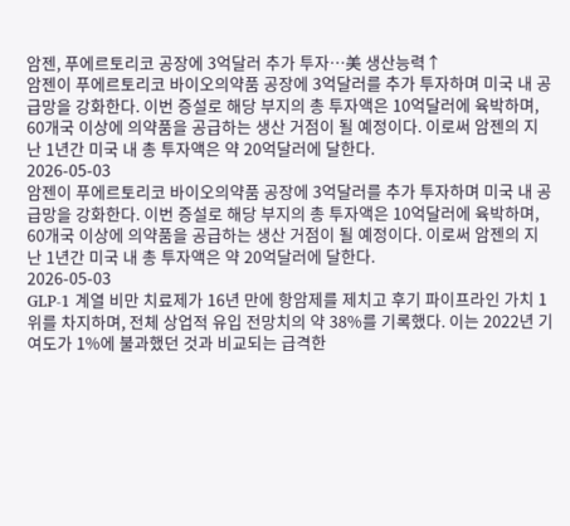암젠, 푸에르토리코 공장에 3억달러 추가 투자…美 생산능력↑
암젠이 푸에르토리코 바이오의약품 공장에 3억달러를 추가 투자하며 미국 내 공급망을 강화한다. 이번 증설로 해당 부지의 총 투자액은 10억달러에 육박하며, 60개국 이상에 의약품을 공급하는 생산 거점이 될 예정이다. 이로써 암젠의 지난 1년간 미국 내 총 투자액은 약 20억달러에 달한다.
2026-05-03
암젠이 푸에르토리코 바이오의약품 공장에 3억달러를 추가 투자하며 미국 내 공급망을 강화한다. 이번 증설로 해당 부지의 총 투자액은 10억달러에 육박하며, 60개국 이상에 의약품을 공급하는 생산 거점이 될 예정이다. 이로써 암젠의 지난 1년간 미국 내 총 투자액은 약 20억달러에 달한다.
2026-05-03
GLP-1 계열 비만 치료제가 16년 만에 항암제를 제치고 후기 파이프라인 가치 1위를 차지하며, 전체 상업적 유입 전망치의 약 38%를 기록했다. 이는 2022년 기여도가 1%에 불과했던 것과 비교되는 급격한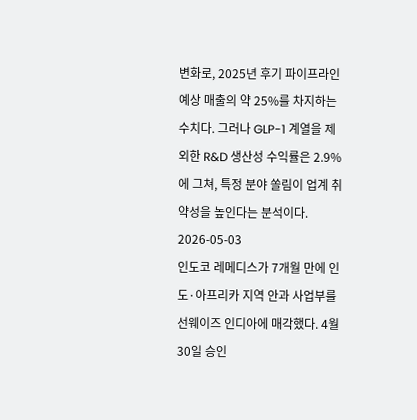변화로, 2025년 후기 파이프라인 예상 매출의 약 25%를 차지하는 수치다. 그러나 GLP-1 계열을 제외한 R&D 생산성 수익률은 2.9%에 그쳐, 특정 분야 쏠림이 업계 취약성을 높인다는 분석이다.
2026-05-03
인도코 레메디스가 7개월 만에 인도·아프리카 지역 안과 사업부를 선웨이즈 인디아에 매각했다. 4월 30일 승인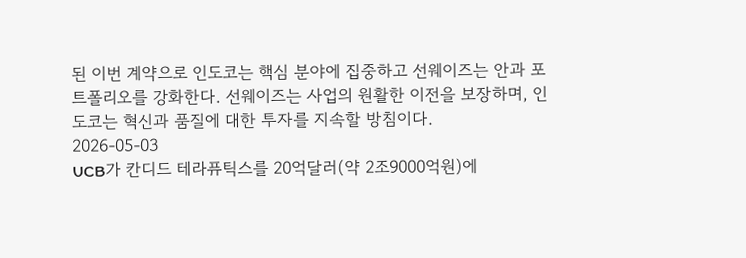된 이번 계약으로 인도코는 핵심 분야에 집중하고 선웨이즈는 안과 포트폴리오를 강화한다. 선웨이즈는 사업의 원활한 이전을 보장하며, 인도코는 혁신과 품질에 대한 투자를 지속할 방침이다.
2026-05-03
UCB가 칸디드 테라퓨틱스를 20억달러(약 2조9000억원)에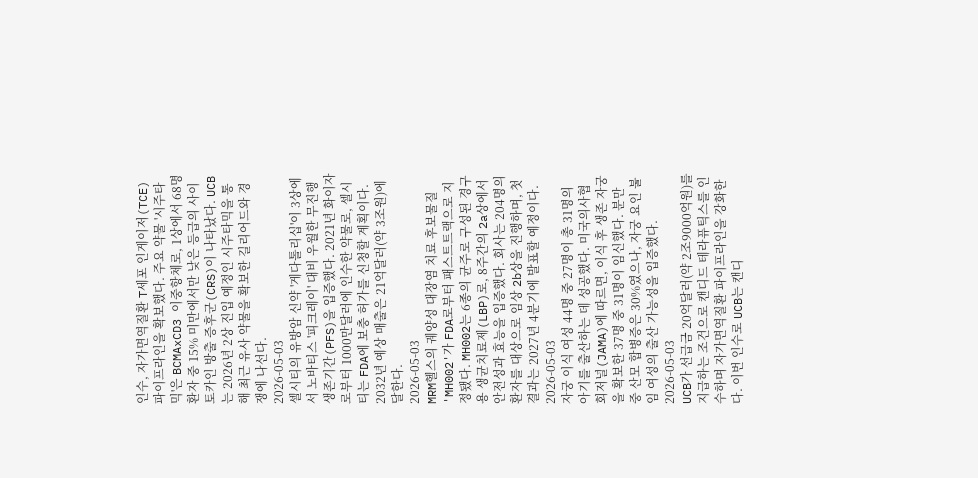인수, 자가면역질환 T세포 인게이저(TCE) 파이프라인을 확보했다. 주요 약물 '시주타믹'은 BCMAxCD3 이중항체로, 1상에서 68명 환자 중 15% 미만에서만 낮은 등급의 사이토카인 방출 증후군(CRS)이 나타났다. UCB는 2026년 2상 진입 예정인 시주타믹을 통해 최근 유사 약물을 확보한 길리어드와 경쟁에 나선다.
2026-05-03
셀시티의 유방암 신약 '게다톨리십'이 3상에서 노바티스 '피크레이' 대비 우월한 무진행 생존기간(PFS)을 입증했다. 2021년 화이자로부터 1000만달러에 인수한 약물로, 셀시티는 FDA에 보충 허가를 신청할 계획이다. 2032년 예상 매출은 21억달러(약 3조원)에 달한다.
2026-05-03
MRM헬스의 궤양성 대장염 치료 후보물질 'MH002'가 FDA로부터 패스트트랙으로 지정됐다. MH002는 6종의 균주로 구성된 경구용 생균치료제(LBP)로, 8주간의 2a상에서 안전성과 효능을 입증했다. 회사는 204명의 환자를 대상으로 임상 2b상을 진행하며, 첫 결과는 2027년 4분기에 발표할 예정이다.
2026-05-03
자궁 이식 여성 44명 중 27명이 총 31명의 아기를 출산하는 데 성공했다. 미국의사협회저널(JAMA)에 따르면, 이식 후 생존 자궁을 확보한 37명 중 31명이 임신했다. 분만 중 산모 합병증은 30%였으나, 자궁 요인 불임 여성의 출산 가능성을 입증했다.
2026-05-03
UCB가 선급금 20억달러(약 2조9000억원)를 지급하는 조건으로 캔디드 테라퓨틱스를 인수하며 자가면역질환 파이프라인을 강화한다. 이번 인수로 UCB는 캔디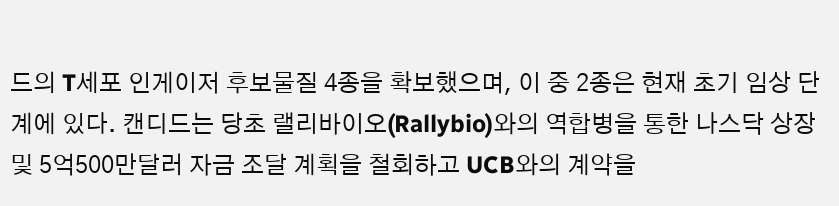드의 T세포 인게이저 후보물질 4종을 확보했으며, 이 중 2종은 현재 초기 임상 단계에 있다. 캔디드는 당초 랠리바이오(Rallybio)와의 역합병을 통한 나스닥 상장 및 5억500만달러 자금 조달 계획을 철회하고 UCB와의 계약을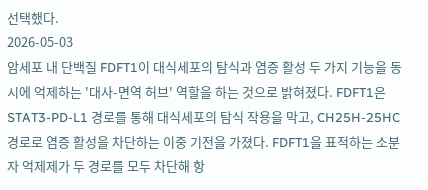선택했다.
2026-05-03
암세포 내 단백질 FDFT1이 대식세포의 탐식과 염증 활성 두 가지 기능을 동시에 억제하는 '대사-면역 허브' 역할을 하는 것으로 밝혀졌다. FDFT1은 STAT3-PD-L1 경로를 통해 대식세포의 탐식 작용을 막고, CH25H-25HC 경로로 염증 활성을 차단하는 이중 기전을 가졌다. FDFT1을 표적하는 소분자 억제제가 두 경로를 모두 차단해 항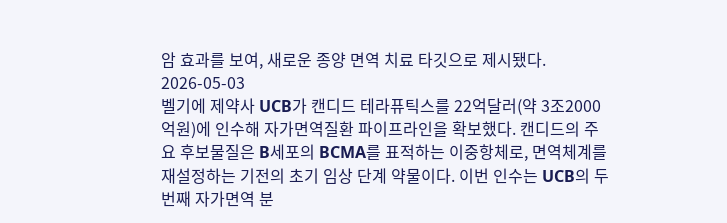암 효과를 보여, 새로운 종양 면역 치료 타깃으로 제시됐다.
2026-05-03
벨기에 제약사 UCB가 캔디드 테라퓨틱스를 22억달러(약 3조2000억원)에 인수해 자가면역질환 파이프라인을 확보했다. 캔디드의 주요 후보물질은 B세포의 BCMA를 표적하는 이중항체로, 면역체계를 재설정하는 기전의 초기 임상 단계 약물이다. 이번 인수는 UCB의 두 번째 자가면역 분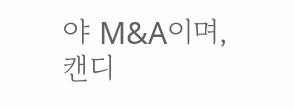야 M&A이며, 캔디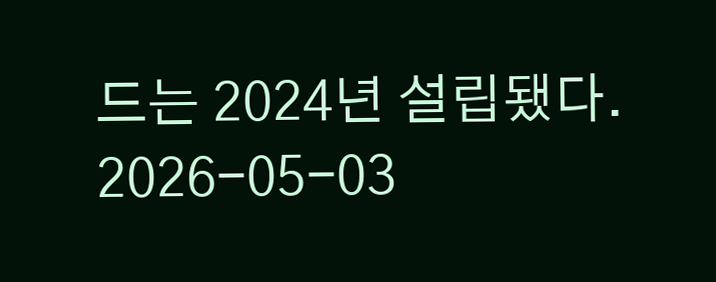드는 2024년 설립됐다.
2026-05-03